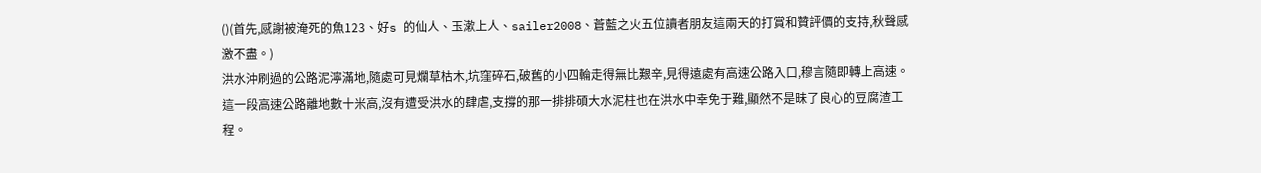()(首先,感謝被淹死的魚123、好s 的仙人、玉漱上人、sailer2008、蒼藍之火五位讀者朋友這兩天的打賞和贊評價的支持,秋聲感激不盡。)
洪水沖刷過的公路泥濘滿地,隨處可見爛草枯木,坑窪碎石,破舊的小四輪走得無比艱辛,見得遠處有高速公路入口,穆言隨即轉上高速。
這一段高速公路離地數十米高,沒有遭受洪水的肆虐,支撐的那一排排碩大水泥柱也在洪水中幸免于難,顯然不是昧了良心的豆腐渣工程。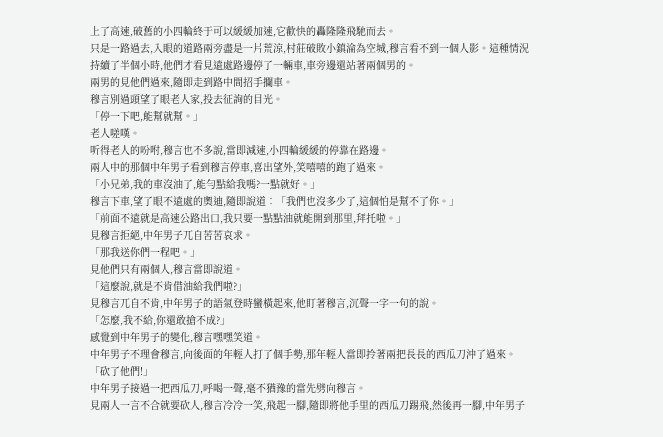上了高速,破舊的小四輪終于可以緩緩加速,它歡快的轟隆隆飛馳而去。
只是一路過去,入眼的道路兩旁盡是一片荒涼,村莊破敗小鎮淪為空城,穆言看不到一個人影。這種情況持續了半個小時,他們才看見遠處路邊停了一輛車,車旁邊還站著兩個男的。
兩男的見他們過來,隨即走到路中間招手攔車。
穆言別過頭望了眼老人家,投去征詢的目光。
「停一下吧,能幫就幫。」
老人嗟嘆。
听得老人的吩咐,穆言也不多說,當即減速,小四輪緩緩的停靠在路邊。
兩人中的那個中年男子看到穆言停車,喜出望外,笑嘻嘻的跑了過來。
「小兄弟,我的車沒油了,能勻點給我嗎?一點就好。」
穆言下車,望了眼不遠處的奧迪,隨即說道︰「我們也沒多少了,這個怕是幫不了你。」
「前面不遠就是高速公路出口,我只要一點點油就能開到那里,拜托啦。」
見穆言拒絕,中年男子兀自苦苦哀求。
「那我送你們一程吧。」
見他們只有兩個人,穆言當即說道。
「這麼說,就是不肯借油給我們啦?」
見穆言兀自不肯,中年男子的語氣登時蠻橫起來,他盯著穆言,沉聲一字一句的說。
「怎麼,我不給,你還敢搶不成?」
感覺到中年男子的變化,穆言嘿嘿笑道。
中年男子不理會穆言,向後面的年輕人打了個手勢,那年輕人當即拎著兩把長長的西瓜刀沖了過來。
「砍了他們!」
中年男子接過一把西瓜刀,呼喝一聲,毫不猶豫的當先劈向穆言。
見兩人一言不合就要砍人,穆言冷冷一笑,飛起一腳,隨即將他手里的西瓜刀踢飛,然後再一腳,中年男子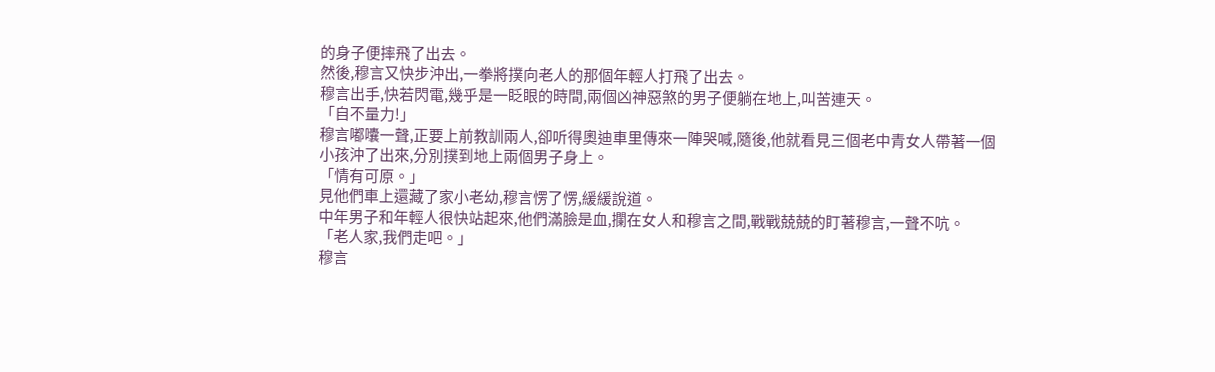的身子便摔飛了出去。
然後,穆言又快步沖出,一拳將撲向老人的那個年輕人打飛了出去。
穆言出手,快若閃電,幾乎是一眨眼的時間,兩個凶神惡煞的男子便躺在地上,叫苦連天。
「自不量力!」
穆言嘟囔一聲,正要上前教訓兩人,卻听得奧迪車里傳來一陣哭喊,隨後,他就看見三個老中青女人帶著一個小孩沖了出來,分別撲到地上兩個男子身上。
「情有可原。」
見他們車上還藏了家小老幼,穆言愣了愣,緩緩說道。
中年男子和年輕人很快站起來,他們滿臉是血,攔在女人和穆言之間,戰戰兢兢的盯著穆言,一聲不吭。
「老人家,我們走吧。」
穆言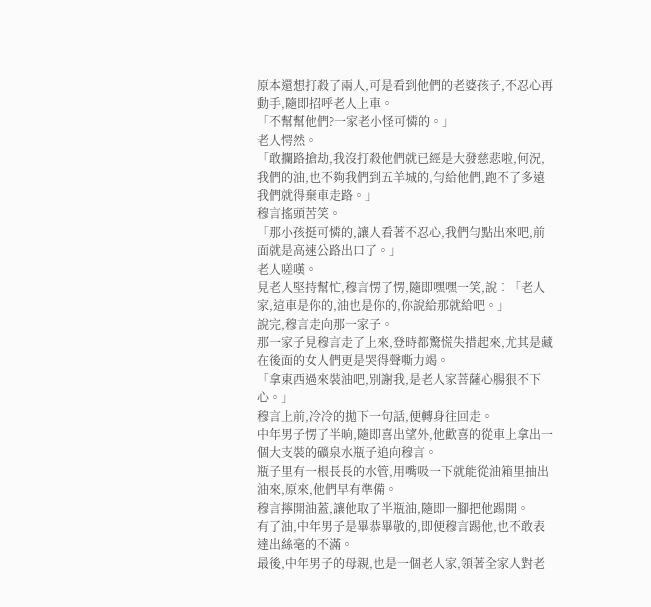原本還想打殺了兩人,可是看到他們的老婆孩子,不忍心再動手,隨即招呼老人上車。
「不幫幫他們?一家老小怪可憐的。」
老人愕然。
「敢攔路搶劫,我沒打殺他們就已經是大發慈悲啦,何況,我們的油,也不夠我們到五羊城的,勻給他們,跑不了多遠我們就得棄車走路。」
穆言搖頭苦笑。
「那小孩挺可憐的,讓人看著不忍心,我們勻點出來吧,前面就是高速公路出口了。」
老人嗟嘆。
見老人堅持幫忙,穆言愣了愣,隨即嘿嘿一笑,說︰「老人家,這車是你的,油也是你的,你說給那就給吧。」
說完,穆言走向那一家子。
那一家子見穆言走了上來,登時都驚慌失措起來,尤其是藏在後面的女人們更是哭得聲嘶力竭。
「拿東西過來裝油吧,別謝我,是老人家菩薩心腸狠不下心。」
穆言上前,冷冷的拋下一句話,便轉身往回走。
中年男子愣了半晌,隨即喜出望外,他歡喜的從車上拿出一個大支裝的礦泉水瓶子追向穆言。
瓶子里有一根長長的水管,用嘴吸一下就能從油箱里抽出油來,原來,他們早有準備。
穆言擰開油蓋,讓他取了半瓶油,隨即一腳把他踢開。
有了油,中年男子是畢恭畢敬的,即便穆言踢他,也不敢表達出絲毫的不滿。
最後,中年男子的母親,也是一個老人家,領著全家人對老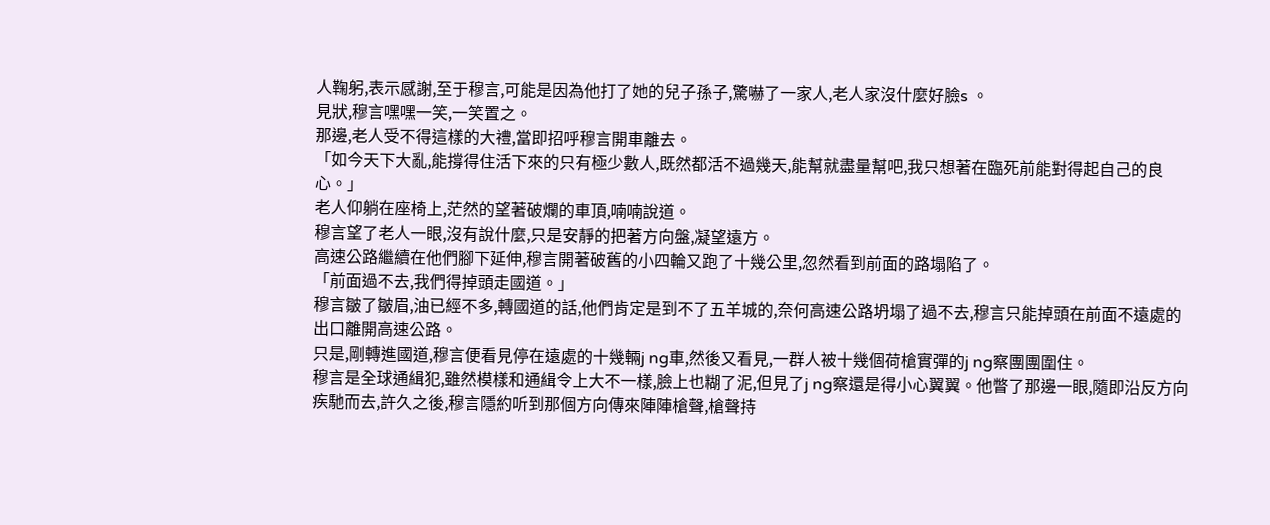人鞠躬,表示感謝,至于穆言,可能是因為他打了她的兒子孫子,驚嚇了一家人,老人家沒什麼好臉s 。
見狀,穆言嘿嘿一笑,一笑置之。
那邊,老人受不得這樣的大禮,當即招呼穆言開車離去。
「如今天下大亂,能撐得住活下來的只有極少數人,既然都活不過幾天,能幫就盡量幫吧,我只想著在臨死前能對得起自己的良心。」
老人仰躺在座椅上,茫然的望著破爛的車頂,喃喃說道。
穆言望了老人一眼,沒有說什麼,只是安靜的把著方向盤,凝望遠方。
高速公路繼續在他們腳下延伸,穆言開著破舊的小四輪又跑了十幾公里,忽然看到前面的路塌陷了。
「前面過不去,我們得掉頭走國道。」
穆言皺了皺眉,油已經不多,轉國道的話,他們肯定是到不了五羊城的,奈何高速公路坍塌了過不去,穆言只能掉頭在前面不遠處的出口離開高速公路。
只是,剛轉進國道,穆言便看見停在遠處的十幾輛j ng車,然後又看見,一群人被十幾個荷槍實彈的j ng察團團圍住。
穆言是全球通緝犯,雖然模樣和通緝令上大不一樣,臉上也糊了泥,但見了j ng察還是得小心翼翼。他瞥了那邊一眼,隨即沿反方向疾馳而去,許久之後,穆言隱約听到那個方向傳來陣陣槍聲,槍聲持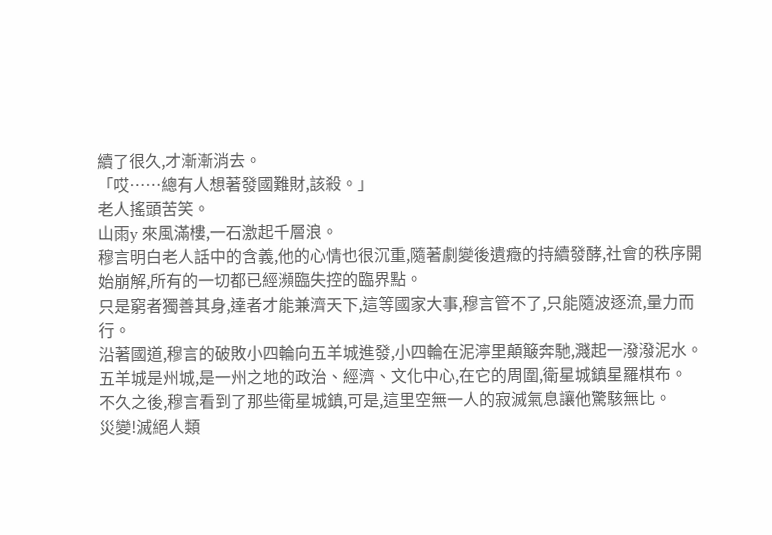續了很久,才漸漸消去。
「哎……總有人想著發國難財,該殺。」
老人搖頭苦笑。
山雨y 來風滿樓,一石激起千層浪。
穆言明白老人話中的含義,他的心情也很沉重,隨著劇變後遺癥的持續發酵,社會的秩序開始崩解,所有的一切都已經瀕臨失控的臨界點。
只是窮者獨善其身,達者才能兼濟天下,這等國家大事,穆言管不了,只能隨波逐流,量力而行。
沿著國道,穆言的破敗小四輪向五羊城進發,小四輪在泥濘里顛簸奔馳,濺起一潑潑泥水。
五羊城是州城,是一州之地的政治、經濟、文化中心,在它的周圍,衛星城鎮星羅棋布。
不久之後,穆言看到了那些衛星城鎮,可是,這里空無一人的寂滅氣息讓他驚駭無比。
災變!滅絕人類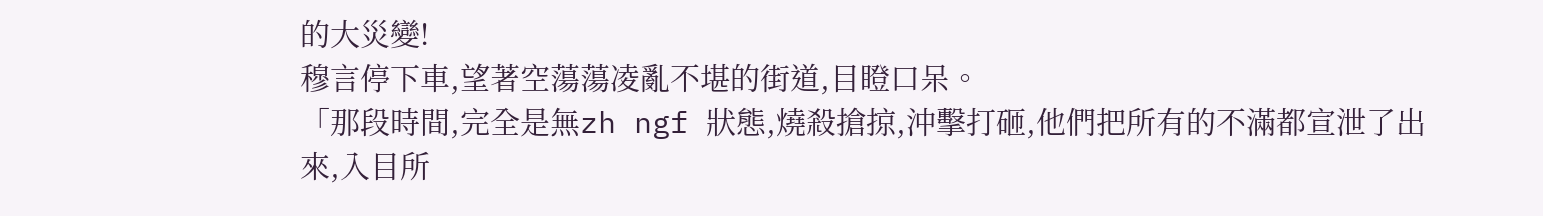的大災變!
穆言停下車,望著空蕩蕩凌亂不堪的街道,目瞪口呆。
「那段時間,完全是無zh ngf 狀態,燒殺搶掠,沖擊打砸,他們把所有的不滿都宣泄了出來,入目所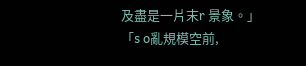及盡是一片末r 景象。」
「s o亂規模空前,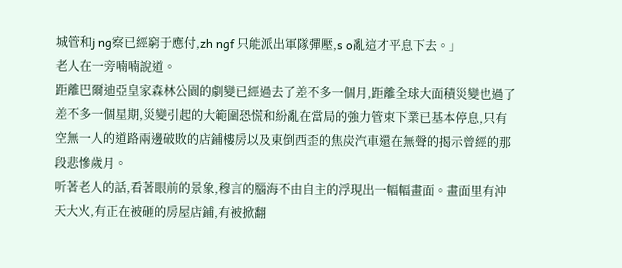城管和j ng察已經窮于應付,zh ngf 只能派出軍隊彈壓,s o亂這才平息下去。」
老人在一旁喃喃說道。
距離巴爾迪亞皇家森林公園的劇變已經過去了差不多一個月,距離全球大面積災變也過了差不多一個星期,災變引起的大範圍恐慌和紛亂在當局的強力管束下業已基本停息,只有空無一人的道路兩邊破敗的店鋪樓房以及東倒西歪的焦炭汽車還在無聲的揭示曾經的那段悲慘歲月。
听著老人的話,看著眼前的景象,穆言的腦海不由自主的浮現出一幅幅畫面。畫面里有沖天大火,有正在被砸的房屋店鋪,有被掀翻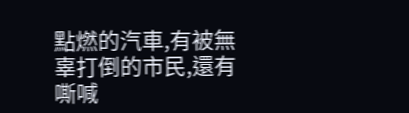點燃的汽車,有被無辜打倒的市民,還有嘶喊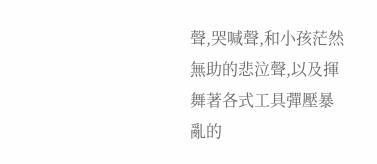聲,哭喊聲,和小孩茫然無助的悲泣聲,以及揮舞著各式工具彈壓暴亂的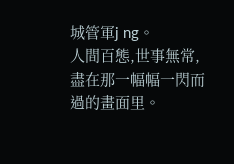城管軍j ng。
人間百態,世事無常,盡在那一幅幅一閃而過的畫面里。